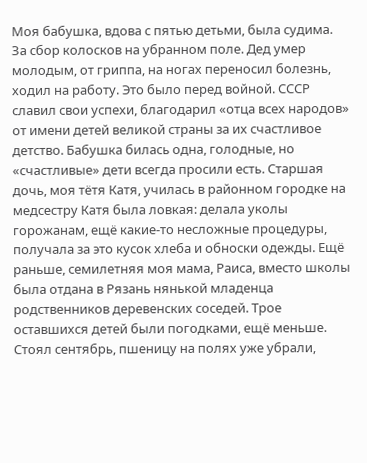Моя бабушка, вдова с пятью детьми, была судима. За сбор колосков на убранном поле. Дед умер молодым, от гриппа, на ногах переносил болезнь, ходил на работу. Это было перед войной. СССР славил свои успехи, благодарил «отца всех народов» от имени детей великой страны за их счастливое детство. Бабушка билась одна, голодные, но «счастливые» дети всегда просили есть. Старшая дочь, моя тётя Катя, училась в районном городке на медсестру Катя была ловкая: делала уколы горожанам, ещё какие-то несложные процедуры, получала за это кусок хлеба и обноски одежды. Ещё раньше, семилетняя моя мама, Раиса, вместо школы была отдана в Рязань нянькой младенца родственников деревенских соседей. Трое оставшихся детей были погодками, ещё меньше. Стоял сентябрь, пшеницу на полях уже убрали,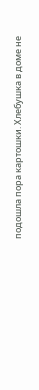подошла пора картошки. Хлебушка в доме не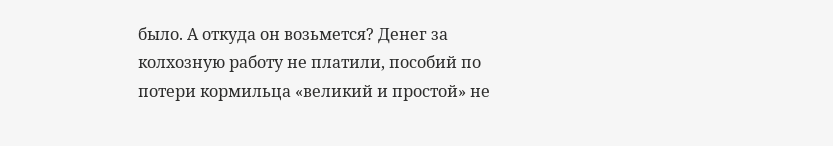было. А откуда он возьмется? Денег за колхозную работу не платили, пособий по потери кормильца «великий и простой» не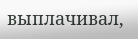выплачивал,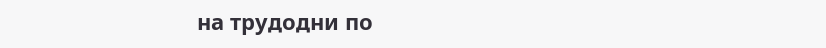на трудодни по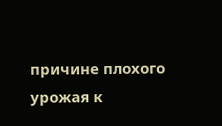причине плохого урожая к